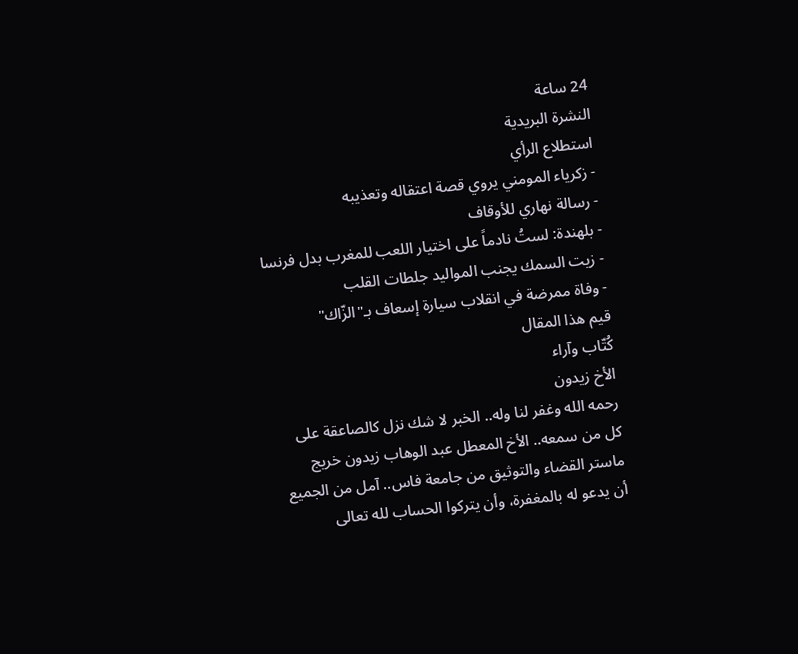24 ساعة
النشرة البريدية
استطلاع الرأي
- زكرياء المومني يروي قصة اعتقاله وتعذيبه
- رسالة نهاري للأوقاف
- بلهندة: لستُ نادماً على اختيار اللعب للمغرب بدل فرنسا
- زيت السمك يجنب المواليد جلطات القلب
- وفاة ممرضة في انقلاب سيارة إسعاف بـ"الزّاك"
قيم هذا المقال
كُتّاب وآراء
الأخ زيدون
رحمه الله وغفر لنا وله.. الخبر لا شك نزل كالصاعقة على كل من سمعه.. الأخ المعطل عبد الوهاب زيدون خريج ماستر القضاء والتوثيق من جامعة فاس.. آمل من الجميع أن يدعو له بالمغفرة، وأن يتركوا الحساب لله تعالى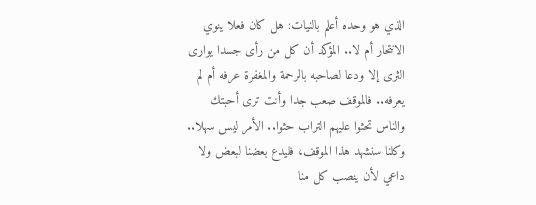الذي هو وحده أعلم بالنيات: هل كان فعلا ينوي الانتحار أم لا.. المؤكد أن كل من رأى جسدا يوارى الثرى إلا ودعا لصاحبه بالرحمة والمغفرة عرفه أم لم يعرفه.. فالموقف صعب جدا وأنت ترى أحبتك والناس تحثوا عليهم التراب حثوا.. الأمر ليس سهلا.. وكلنا سنشهد هذا الموقف، فليدع بعضنا لبعض ولا داعي لأن ينصب كل منا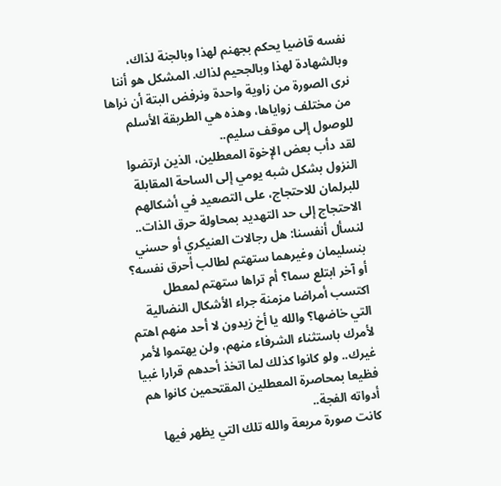نفسه قاضيا يحكم بجهنم لهذا وبالجنة لذاك، وبالشهادة لهذا وبالجحيم لذاك. المشكل هو أننا نرى الصورة من زاوية واحدة ونرفض البتة أن نراها من مختلف زواياها، وهذه هي الطريقة الأسلم للوصول إلى موقف سليم..
لقد دأب بعض الإخوة المعطلين، الذين ارتضوا النزول بشكل شبه يومي إلى الساحة المقابلة للبرلمان للاحتجاج، على التصعيد في أشكالهم الاحتجاج إلى حد التهديد بمحاولة حرق الذات..
لنسأل أنفسنا: هل رجالات العنيكري أو حسني بنسليمان وغيرهما ستهتم لطالب أحرق نفسه؟ أو آخر ابتلع سما؟ أم تراها ستهتم لمعطل اكتسب أمراضا مزمنة جراء الأشكال النضالية التي خاضها؟ والله يا أخ زيدون لا أحد منهم اهتم لأمرك باستثناء الشرفاء منهم، ولن يهتموا لأمر غيرك.. ولو كانوا كذلك لما اتخذ أحدهم قرارا غبيا فظيعا بمحاصرة المعطلين المقتحمين كانوا هم أدواته الفجة..
كانت صورة مريعة والله تلك التي يظهر فيها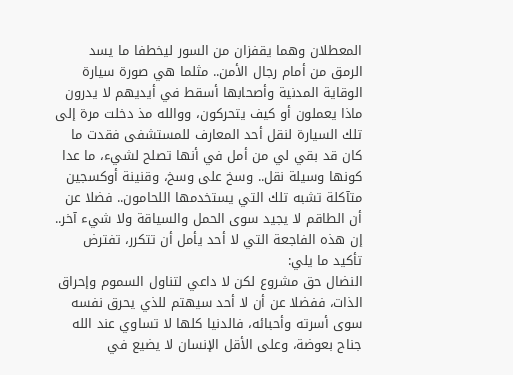المعطلان وهما يقفزان من السور ليخطفا ما يسد الرمق من أمام رجال الأمن.. مثلما هي صورة سيارة الوقاية المدنية وأصحابها أسقط في أيديهم لا يدرون ماذا يعملون أو كيف يتحركون، ووالله مذ دخلت مرة إلى تلك السيارة لنقل أحد المعارف للمستشفى فقدت ما كان قد بقي لي من أمل في أنها تصلح لشيء، ما عدا كونها وسيلة نقل.. وسخ على وسخ، وقنينة أوكسجين متآكلة تشبه تلك التي يستخدمها اللحامون.. فضلا عن أن الطاقم لا يجيد سوى الحمل والسياقة ولا شيء آخر..
إن هذه الفاجعة التي لا أحد يأمل أن تتكرر، تفترض تأكيد ما يلي:
النضال حق مشروع لكن لا داعي لتناول السموم وإحراق الذات، ففضلا عن أن لا أحد سيهتم للذي يحرق نفسه سوى أسرته وأحبائه، فالدنيا كلها لا تساوي عند الله جناح بعوضة، وعلى الأقل الإنسان لا يضيع في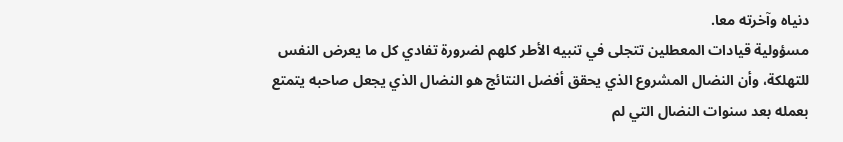دنياه وآخرته معا.
مسؤولية قيادات المعطلين تتجلى في تنبيه الأطر كلهم لضرورة تفادي كل ما يعرض النفس للتهلكة، وأن النضال المشروع الذي يحقق أفضل النتائج هو النضال الذي يجعل صاحبه يتمتع بعمله بعد سنوات النضال التي لم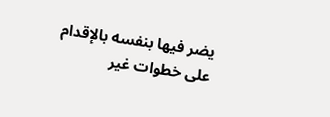يضر فيها بنفسه بالإقدام على خطوات غير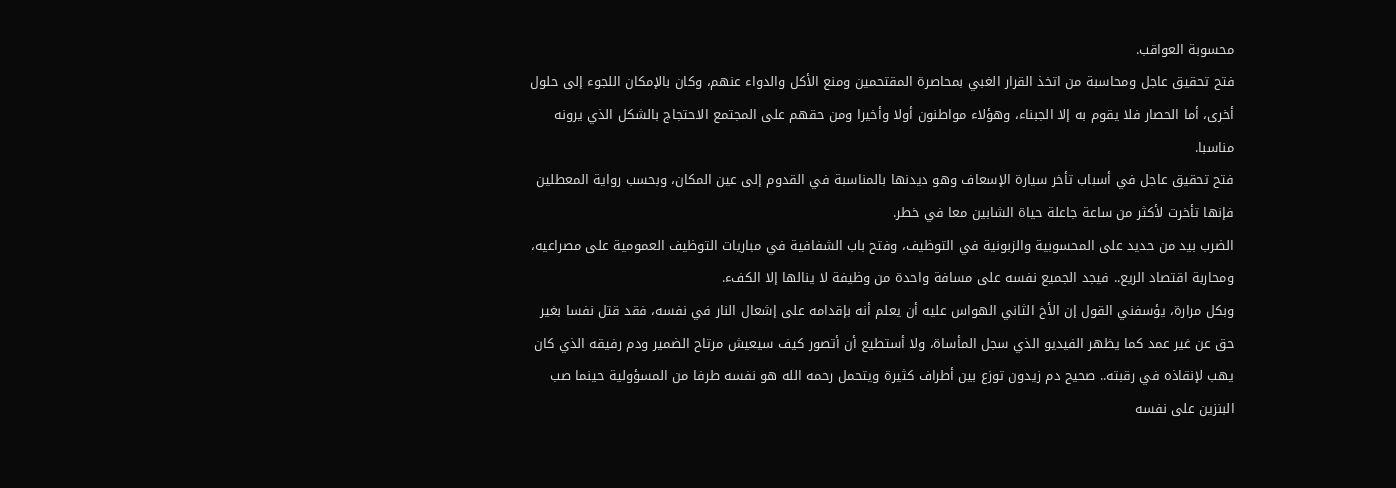محسوبة العواقب.
فتح تحقيق عاجل ومحاسبة من اتخذ القرار الغبي بمحاصرة المقتحمين ومنع الأكل والدواء عنهم، وكان بالإمكان اللجوء إلى حلول أخرى، أما الحصار فلا يقوم به إلا الجبناء، وهؤلاء مواطنون أولا وأخيرا ومن حقهم على المجتمع الاحتجاج بالشكل الذي يرونه مناسبا.
فتح تحقيق عاجل في أسباب تأخر سيارة الإسعاف وهو ديدنها بالمناسبة في القدوم إلى عين المكان، وبحسب رواية المعطلين فإنها تأخرت لأكثر من ساعة جاعلة حياة الشابين معا في خطر.
الضرب بيد من حديد على المحسوبية والزبونية في التوظيف، وفتح باب الشفافية في مباريات التوظيف العمومية على مصراعيه، ومحاربة اقتصاد الريع.. فيجد الجميع نفسه على مسافة واحدة من وظيفة لا ينالها إلا الكفء.
وبكل مرارة، يؤسفني القول إن الأخ الثاني الهواس عليه أن يعلم أنه بإقدامه على إشعال النار في نفسه، فقد قتل نفسا بغير حق عن غير عمد كما يظهر الفيديو الذي سجل المأساة، ولا أستطيع أن أتصور كيف سيعيش مرتاح الضمير ودم رفيقه الذي كان يهب لإنقاذه في رقبته.. صحيح دم زيدون توزع بين أطراف كثيرة ويتحمل رحمه الله هو نفسه طرفا من المسؤولية حينما صب البنزين على نفسه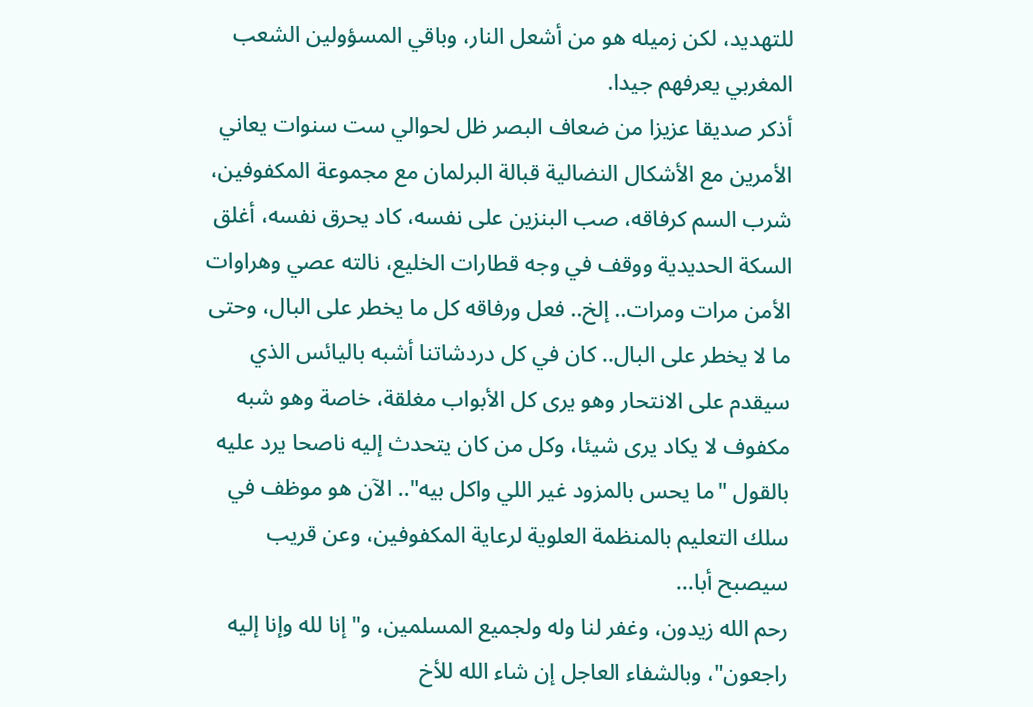للتهديد، لكن زميله هو من أشعل النار، وباقي المسؤولين الشعب المغربي يعرفهم جيدا.
أذكر صديقا عزيزا من ضعاف البصر ظل لحوالي ست سنوات يعاني الأمرين مع الأشكال النضالية قبالة البرلمان مع مجموعة المكفوفين، شرب السم كرفاقه، صب البنزين على نفسه، كاد يحرق نفسه، أغلق السكة الحديدية ووقف في وجه قطارات الخليع، نالته عصي وهراوات الأمن مرات ومرات.. إلخ.. فعل ورفاقه كل ما يخطر على البال، وحتى ما لا يخطر على البال.. كان في كل دردشاتنا أشبه باليائس الذي سيقدم على الانتحار وهو يرى كل الأبواب مغلقة، خاصة وهو شبه مكفوف لا يكاد يرى شيئا، وكل من كان يتحدث إليه ناصحا يرد عليه بالقول "ما يحس بالمزود غير اللي واكل بيه".. الآن هو موظف في سلك التعليم بالمنظمة العلوية لرعاية المكفوفين، وعن قريب سيصبح أبا...
رحم الله زيدون، وغفر لنا وله ولجميع المسلمين، و"إنا لله وإنا إليه راجعون"، وبالشفاء العاجل إن شاء الله للأخ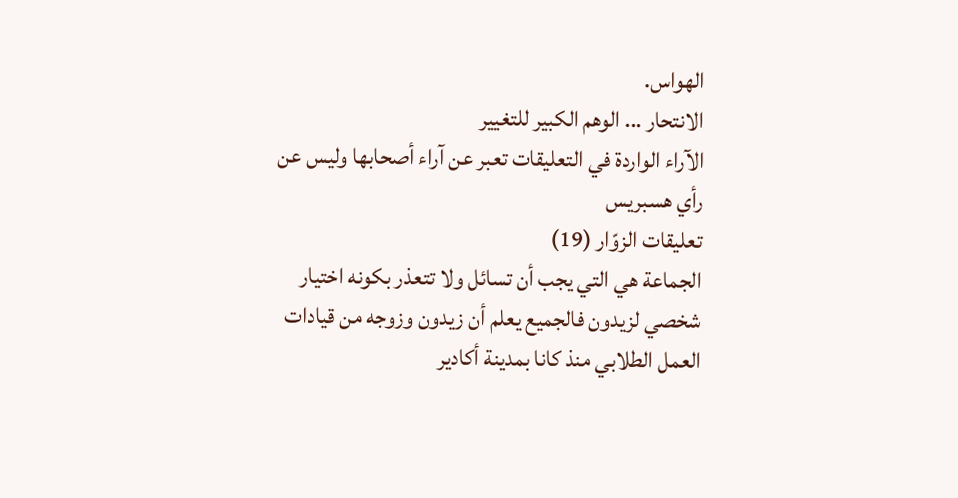الهواس.
الانتحار ... الوهم الكبير للتغيير
الآراء الواردة في التعليقات تعبر عن آراء أصحابها وليس عن رأي هسبريس
تعليقات الزوّار (19)
الجماعة هي التي يجب أن تسائل ولا تتعذر بكونه اختيار شخصي لزيدون فالجميع يعلم أن زيدون وزوجه من قيادات العمل الطلابي منذ كانا بمدينة أكادير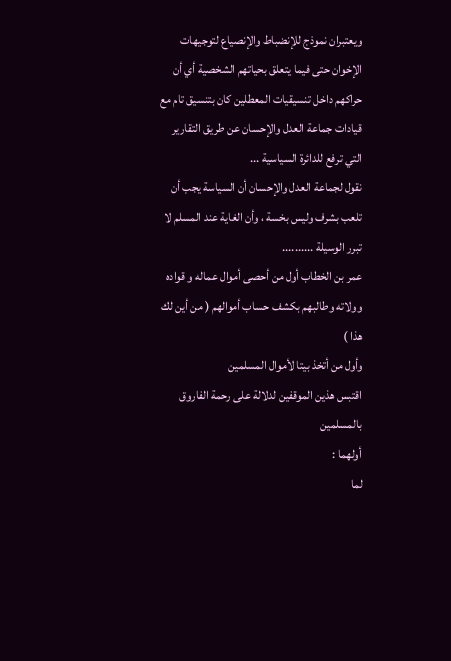ويعتبران نموذج للإنضباط والإنصياع لتوجيهات الإخوان حتى فيما يتعلق بحياتهم الشخصية أي أن حراكهم داخل تنسيقيات المعطلين كان بتنسيق تام مع قيادات جماعة العدل والإحسان عن طريق التقارير التي ترفع للدائرة السياسية ...
نقول لجماعة العدل والإحسان أن السياسة يجب أن تلعب بشرف وليس بخسة ، وأن الغاية عند المسلم لا تبرر الوسيلة ..........
عمر بن الخطاب أول من أحصى أموال عماله و قواده وولاته وطالبهم بكشف حساب أموالهم ( من أين لك هذا )
وأول من أتخذ بيتا لأموال المسلمين
اقتبس هذين الموقفين لدلالة على رحمة الفاروق بالمسلمين
أولهما :
لما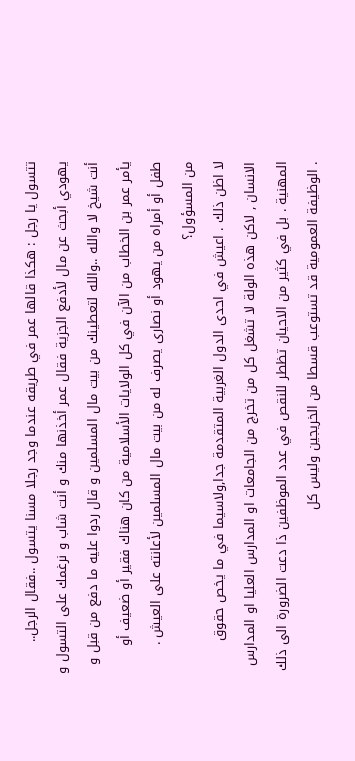تتسول يا رجل : هكذا قالها عمر في طريقه عندما وجد رجلا مسنا يتسول ..فقال الرجل.. يهودي أبحث عن مال لأدفع الجزية فقال عمر أخذنها منك و أنت شاب و نرغمك على التسول و أنت شيخ لا والله ..والله لتعطينك من بيت مال المسلمين و قال ردوا عليه ما دفع من قبل و يأمر عمر بن الخطاب من الآن في كل الولايات الأسلامية من كان هناك فقير أو ضعيف أو طفل أو أمراه من يهود أو نصارى يصرف له من بيت مال المسلمين لأعانته على العيش .
من المسؤول؟
لا اظن ذلك . اعيش في احدى الدول الغربية المتقدمة جدا,ولاسيما في ما يخص حقوق الانسان , لاكن هذه الولة لا تشغل كل من تخرج من الجامعات او المدارس العليا او المدارس المهنية . بل في كثير من الاحيان تظطر للنقص في عدد الموظفين ذا دعت الضرورة الى ذلك . الوظيفة العمومية قد تستوعب قسطا من الخريجين وليس كل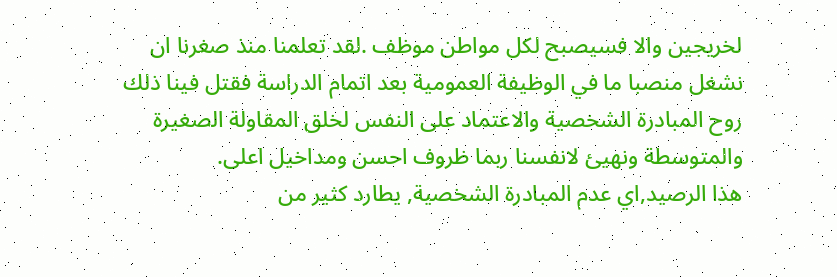لخريجين والا فسيصبح لكل مواطن موظف .لقد تعلمنا منذ صغرنا ان نشغل منصبا ما في الوظيفة العمومية بعد اتمام الدراسة فقتل فينا ذلك روح المبادرة الشخصية والاعتماد على النفس لخلق المقاولة الصغيرة والمتوسطة ونهيئ لانفسنا ربما ظروف احسن ومداخيل اعلى.
هذا الرصيد,اي عدم المبادرة الشخصية, يطارد كثير من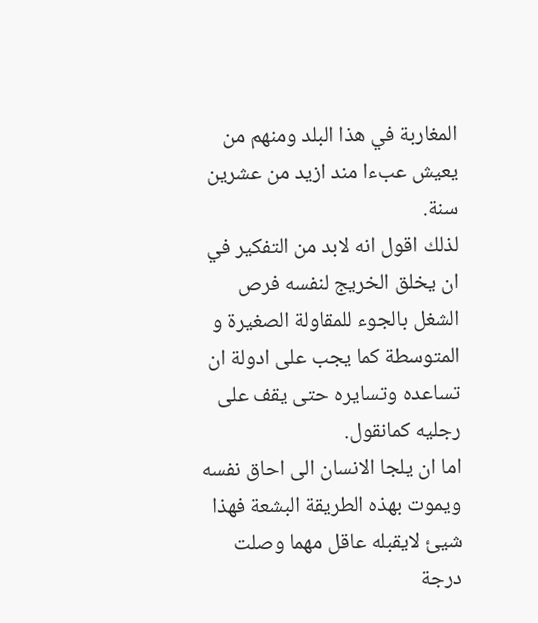المغاربة في هذا البلد ومنهم من يعيش عبءا مند ازيد من عشرين سنة.
لذلك اقول انه لابد من التفكير في ان يخلق الخريج لنفسه فرص الشغل بالجوء للمقاولة الصغيرة و المتوسطة كما يجب على ادولة ان تساعده وتسايره حتى يقف على رجليه كمانقول.
اما ان يلجا الانسان الى احاق نفسه ويموت بهذه الطريقة البشعة فهذا شيئ لايقبله عاقل مهما وصلت درجة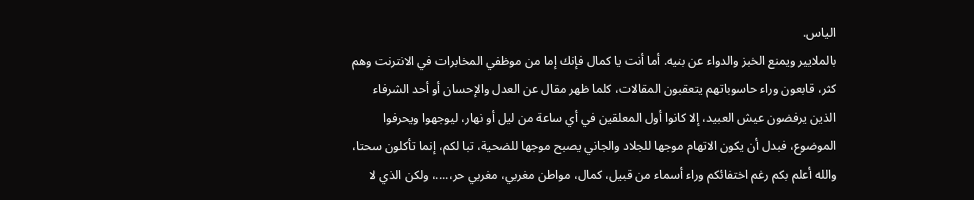الياس.
بالملايير ويمنع الخبز والدواء عن بنيه. أما أنت يا كمال فإنك إما من موظفي المخابرات في الانترنت وهم كثر، قابعون وراء حاسوباتهم يتعقبون المقالات، كلما ظهر مقال عن العدل والإحسان أو أحد الشرفاء الذين يرفضون عيش العبيد، إلا كانوا أول المعلقين في أي ساعة من ليل أو نهار، ليوجهوا ويحرفوا الموضوع، فبدل أن يكون الاتهام موجها للجلاد والجاني يصبح موجها للضحية، تبا لكم، إنما تأكلون سحتا، والله أعلم بكم رغم اختفائكم وراء أسماء من قبيل، كمال، مواطن مغربي، مغربي حر،....، ولكن الذي لا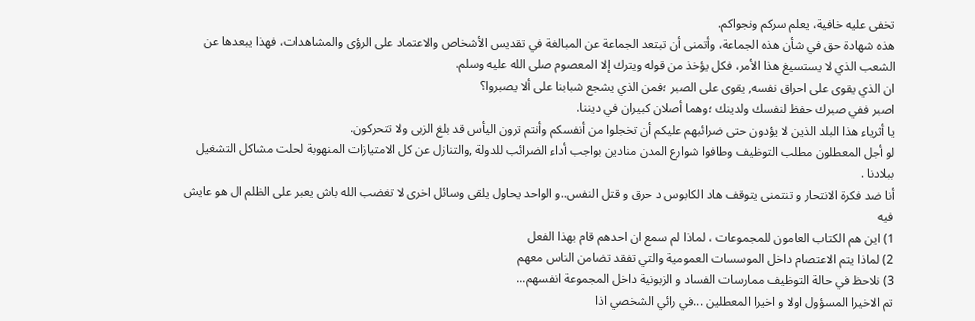تخفى عليه خافية، يعلم سركم ونجواكم.
هذه شهادة حق في شأن هذه الجماعة، وأتمنى أن تبتعد الجماعة عن المبالغة في تقديس الأشخاص والاعتماد على الرؤى والمشاهدات، فهذا يبعدها عن الشعب الذي لا يستسيغ هذا الأمر، فكل يؤخذ من قوله ويترك إلا المعصوم صلى الله عليه وسلم.
ان الذي يقوى على احراق نفسه, يقوى على الصبر ؛فمن الذي يشجع شبابنا على ألا يصبروا؟
اصبر ففي صبرك حفظ لنفسك ولدينك ؛وهما أصلان كبيران في ديننا.
يا أثرياء هذا البلد الذين لا يؤدون حتى ضرائبهم عليكم أن تخجلوا من أنفسكم وأنتم ترون اليأس قد بلغ الزبى ولا تتحركون.
لو أجل المعطلون مطلب التوظيف وطافوا شوارع المدن منادين بواجب أداء الضرائب للدولة ,والتنازل عن كل الامتيازات المنهوبة لحلت مشاكل التشغيل ببلادنا .
أنا ضد فكرة الانتحار و تنتمنى يتوقف هاد الكابوس د حرق و قتل النفس..و الواحد يحاول يلقى وسائل اخرى لا تغضب الله باش يعبر على الظلم ال هو عايش فيه
1) اين هم الكتاب العامون للمجموعات ، لماذا لم سمع ان احدهم قام بهذا الفعل
2) لماذا يتم الاعتصام داخل الموسسات العمومية والتي تفقد تضامن الناس معهم
3) نلاحظ في حالة التوظيف ممارسات الفساد و الزبونية داخل المجموعة انفسهم...
تم الاخيرا المسؤول اولا و اخيرا المعطلين ...في رائي الشخصي اذا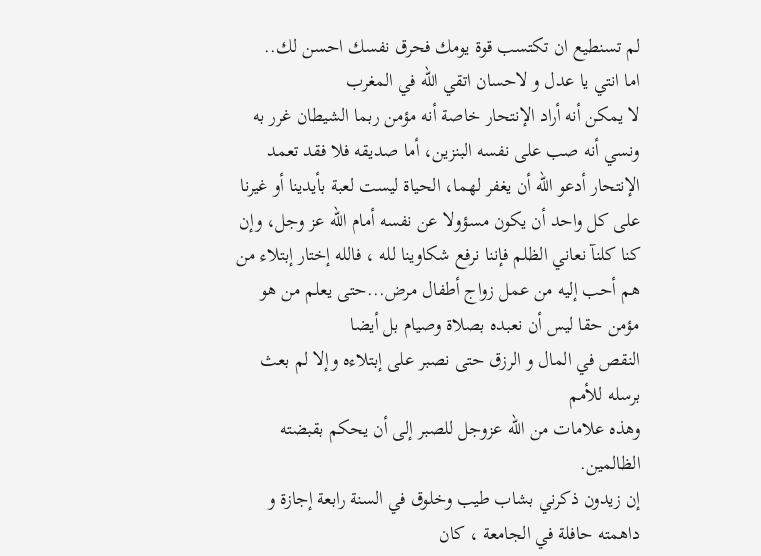لم تسنطيع ان تكتسب قوة يومك فحرق نفسك احسن لك..
اما انتي يا عدل و لاحسان اتقي الله في المغرب
لا يمكن أنه أراد الإنتحار خاصة أنه مؤمن ربما الشيطان غرر به ونسي أنه صب على نفسه البنزين، أما صديقه فلا فقد تعمد الإنتحار أدعو الله أن يغفر لهما، الحياة ليست لعبة بأيدينا أو غيرنا على كل واحد أن يكون مسؤولا عن نفسه أمام الله عز وجل، وإن كنا كلنآ نعاني الظلم فإننا نرفع شكاوينا لله ، فالله إختار إبتلاء من هم أحب إليه من عمل زواج أطفال مرض...حتى يعلم من هو مؤمن حقا ليس أن نعبده بصلاة وصيام بل أيضا
النقص في المال و الرزق حتى نصبر على إبتلاءه وإلا لم بعث برسله للأمم
وهذه علامات من الله عزوجل للصبر إلى أن يحكم بقبضته الظالمين.
إن زيدون ذكرني بشاب طيب وخلوق في السنة رابعة إجازة و داهمته حافلة في الجامعة ، كان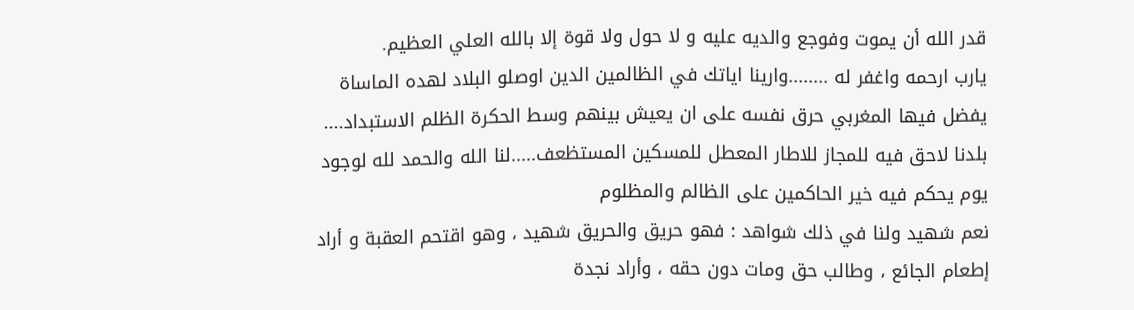قدر الله أن يموت وفوجع والديه عليه و لا حول ولا قوة إلا بالله العلي العظيم.
يارب ارحمه واغفر له ........وارينا اياتك في الظالمين الدين اوصلو البلاد لهده الماساة يفضل فيها المغربي حرق نفسه على ان يعيش بينهم وسط الحكرة الظلم الاستبداد.... بلدنا لاحق فيه للمجاز للاطار المعطل للمسكين المستظعف.....لنا الله والحمد لله لوجود يوم يحكم فيه خير الحاكمين على الظالم والمظلوم
نعم شهيد ولنا في ذلك شواهد : فهو حريق والحريق شهيد ، وهو اقتحم العقبة و أراد إطعام الجائع ، وطالب حق ومات دون حقه ، وأراد نجدة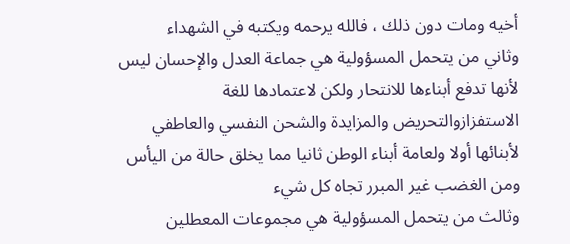أخيه ومات دون ذلك ، فالله يرحمه ويكتبه في الشهداء
وثاني من يتحمل المسؤولية هي جماعة العدل والإحسان ليس لأنها تدفع أبناءها للانتحار ولكن لاعتمادها للغة الاستفزازوالتحريض والمزايدة والشحن النفسي والعاطفي لأبنائها أولا ولعامة أبناء الوطن ثانيا مما يخلق حالة من اليأس ومن الغضب غير المبرر تجاه كل شيء
وثالث من يتحمل المسؤولية هي مجموعات المعطلين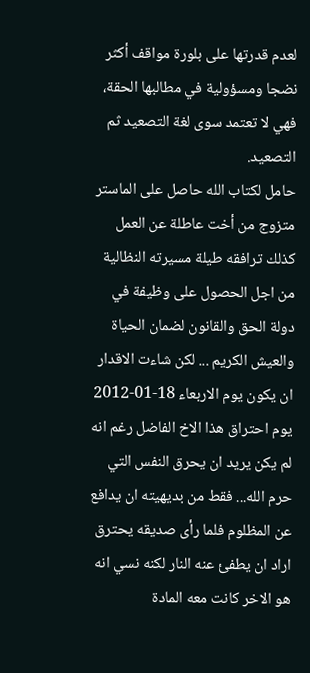لعدم قدرتها على بلورة مواقف أكثر نضجا ومسؤولية في مطالبها الحقة، فهي لا تعتمد سوى لغة التصعيد ثم التصعيد.
حامل لكتاب الله حاصل على الماستر متزوج من أخت عاطلة عن العمل كذلك ترافقه طيلة مسيرته النظالية من اجل الحصول على وظيفة في دولة الحق والقانون لضمان الحياة والعيش الكريم ... لكن شاءت الاقدار ان يكون يوم الاربعاء 18-01-2012 يوم احتراق هذا الاخ الفاضل رغم انه لم يكن يريد ان يحرق النفس التي حرم الله... فقط من بديهيته ان يدافع عن المظلوم فلما رأى صديقه يحترق اراد ان يطفئ عنه النار لكنه نسي انه هو الاخر كانت معه المادة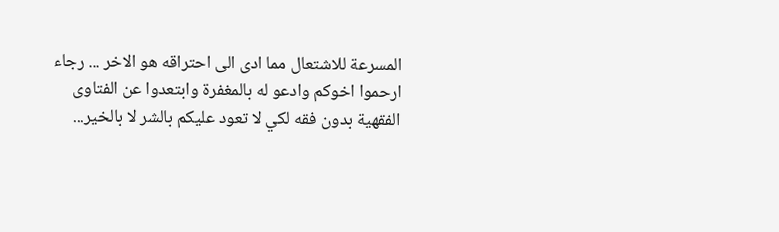المسرعة للاشتعال مما ادى الى احتراقه هو الاخر ... رجاء ارحموا اخوكم وادعو له بالمغفرة وابتعدوا عن الفتاوى الفقهية بدون فقه لكي لا تعود عليكم بالشر لا بالخير...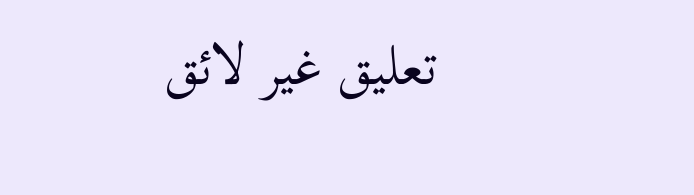تعليق غير لائق